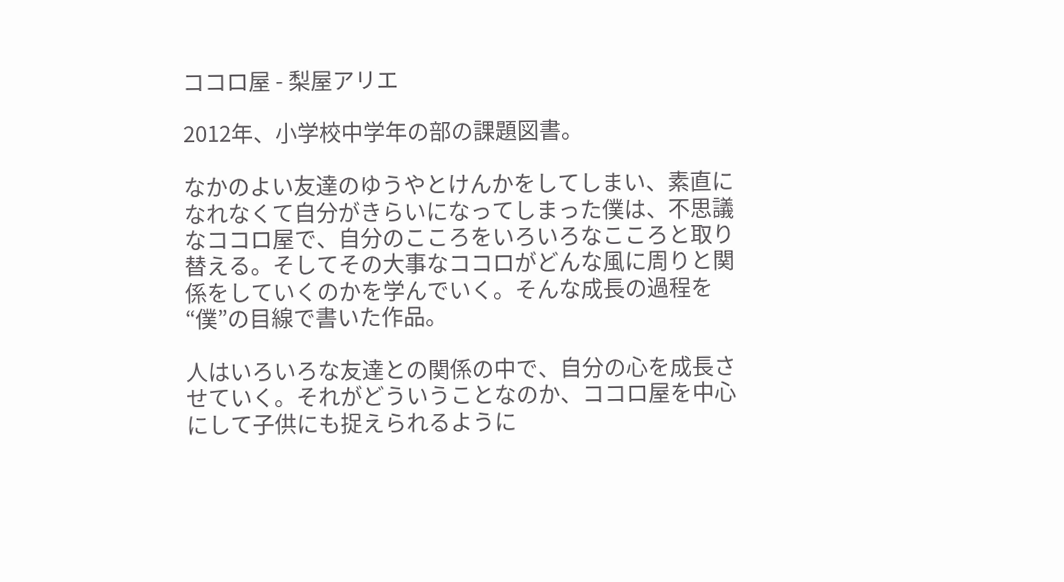ココロ屋 - 梨屋アリエ

2012年、小学校中学年の部の課題図書。

なかのよい友達のゆうやとけんかをしてしまい、素直になれなくて自分がきらいになってしまった僕は、不思議なココロ屋で、自分のこころをいろいろなこころと取り替える。そしてその大事なココロがどんな風に周りと関係をしていくのかを学んでいく。そんな成長の過程を“僕”の目線で書いた作品。

人はいろいろな友達との関係の中で、自分の心を成長させていく。それがどういうことなのか、ココロ屋を中心にして子供にも捉えられるように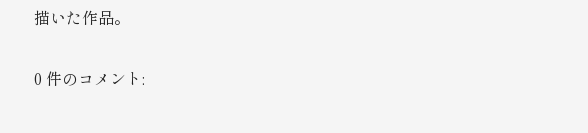描いた作品。

0 件のコメント: